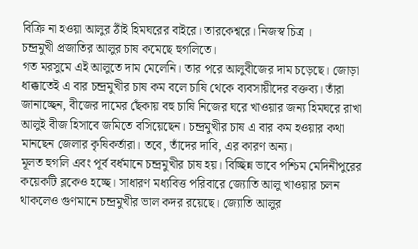বিক্রি না হওয়া আলুর ঠাঁই হিমঘরের বাইরে। তারকেশ্বরে। নিজস্ব চিত্র ।
চন্দ্রমুখী প্রজাতির আলুর চাষ কমেছে হুগলিতে।
গত মরসুমে এই আলুতে দাম মেলেনি। তার পরে আলুবীজের দাম চড়েছে। জোড়া ধাক্কাতেই এ বার চন্দ্রমুখীর চাষ কম বলে চাষি থেকে ব্যবসায়ীদের বক্তব্য। তাঁরা জানাচ্ছেন, বীজের দামের ছেঁকায় বহু চাষি নিজের ঘরে খাওয়ার জন্য হিমঘরে রাখা আলুই বীজ হিসাবে জমিতে বসিয়েছেন। চন্দ্রমুখীর চাষ এ বার কম হওয়ার কথা মানছেন জেলার কৃষিকর্তারা। তবে, তাঁদের দাবি, এর কারণ অন্য।
মূলত হুগলি এবং পূর্ব বর্ধমানে চন্দ্রমুখীর চাষ হয়। বিচ্ছিন্ন ভাবে পশ্চিম মেদিনীপুরের কয়েকটি ব্লকেও হচ্ছে। সাধারণ মধ্যবিত্ত পরিবারে জ্যোতি আলু খাওয়ার চলন থাকলেও গুণমানে চন্দ্রমুখীর ভাল কদর রয়েছে। জ্যোতি আলুর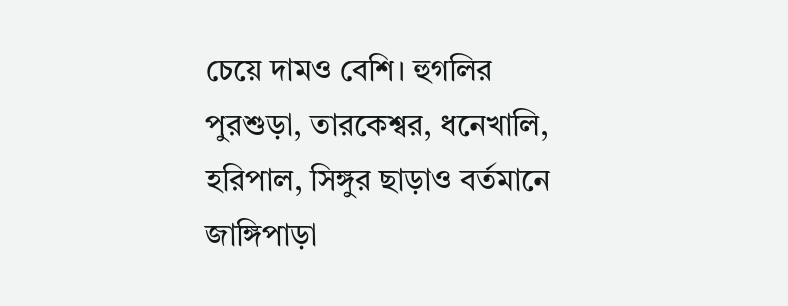চেয়ে দামও বেশি। হুগলির পুরশুড়া, তারকেশ্বর, ধনেখালি, হরিপাল, সিঙ্গুর ছাড়াও বর্তমানে জাঙ্গিপাড়া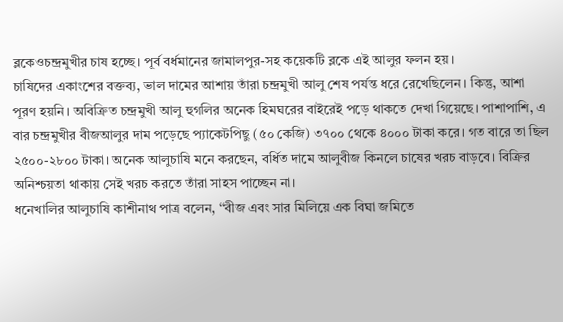ব্লকেওচন্দ্রমুখীর চাষ হচ্ছে। পূর্ব বর্ধমানের জামালপুর-সহ কয়েকটি ব্লকে এই আলুর ফলন হয়।
চাষিদের একাংশের বক্তব্য, ভাল দামের আশায় তাঁরা চন্দ্রমুখী আলু শেষ পর্যন্ত ধরে রেখেছিলেন। কিন্তু, আশা পূরণ হয়নি। অবিক্রিত চন্দ্রমুখী আলু হুগলির অনেক হিমঘরের বাইরেই পড়ে থাকতে দেখা গিয়েছে। পাশাপাশি, এ বার চন্দ্রমুখীর বীজআলুর দাম পড়েছে প্যাকেটপিছু (৫০ কেজি) ৩৭০০ থেকে ৪০০০ টাকা করে। গত বারে তা ছিল ২৫০০-২৮০০ টাকা। অনেক আলুচাষি মনে করছেন, বর্ধিত দামে আলুবীজ কিনলে চাষের খরচ বাড়বে। বিক্রির অনিশ্চয়তা থাকায় সেই খরচ করতে তাঁরা সাহস পাচ্ছেন না।
ধনেখালির আলুচাষি কাশীনাথ পাত্র বলেন, ‘‘বীজ এবং সার মিলিয়ে এক বিঘা জমিতে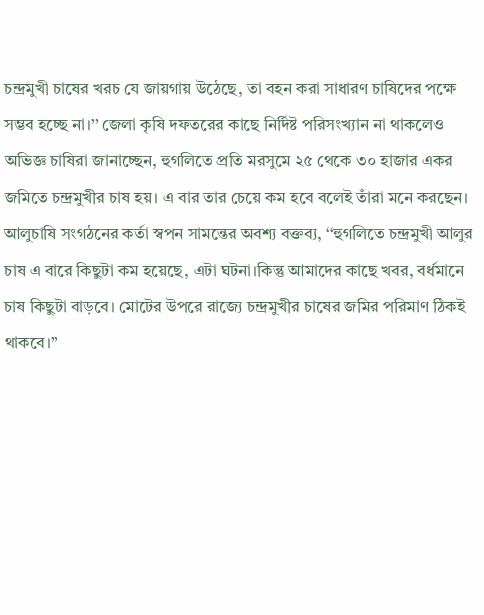চন্দ্রমুখী চাষের খরচ যে জায়গায় উঠেছে, তা বহন করা সাধারণ চাষিদের পক্ষে সম্ভব হচ্ছে না।’’ জেলা কৃষি দফতরের কাছে নির্দিষ্ট পরিসংখ্যান না থাকলেও অভিজ্ঞ চাষিরা জানাচ্ছেন, হুগলিতে প্রতি মরসুমে ২৫ থেকে ৩০ হাজার একর জমিতে চন্দ্রমুখীর চাষ হয়। এ বার তার চেয়ে কম হবে বলেই তাঁরা মনে করছেন। আলুচাষি সংগঠনের কর্তা স্বপন সামন্তের অবশ্য বক্তব্য, ‘‘হুগলিতে চন্দ্রমুখী আলুর চাষ এ বারে কিছুটা কম হয়েছে, এটা ঘটনা।কিন্তু আমাদের কাছে খবর, বর্ধমানে চাষ কিছুটা বাড়বে। মোটের উপরে রাজ্যে চন্দ্রমুখীর চাষের জমির পরিমাণ ঠিকই থাকবে।’’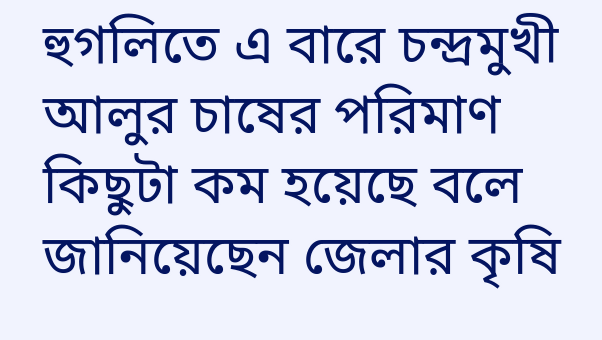হুগলিতে এ বারে চন্দ্রমুখী আলুর চাষের পরিমাণ কিছুটা কম হয়েছে বলে জানিয়েছেন জেলার কৃষি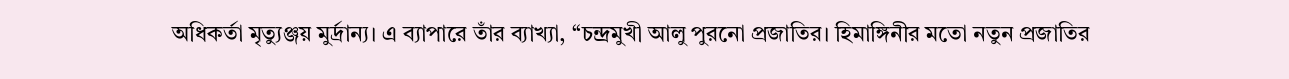অধিকর্তা মৃত্যুঞ্জয় মুর্দ্রান্য। এ ব্যাপারে তাঁর ব্যাখ্যা, ‘‘চন্দ্রমুখী আলু পুরনো প্রজাতির। হিমাঙ্গিনীর মতো নতুন প্রজাতির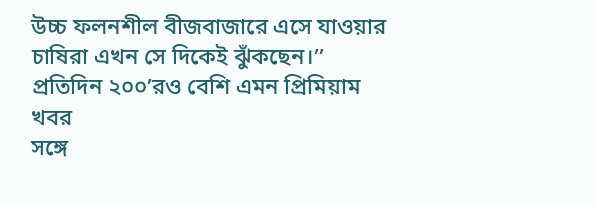উচ্চ ফলনশীল বীজবাজারে এসে যাওয়ার চাষিরা এখন সে দিকেই ঝুঁকছেন।’’
প্রতিদিন ২০০’রও বেশি এমন প্রিমিয়াম খবর
সঙ্গে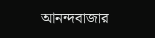আনন্দবাজার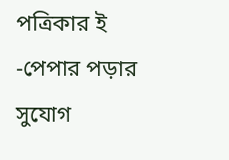পত্রিকার ই -পেপার পড়ার সুযোগ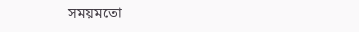সময়মতো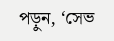পড়ুন, ‘সেভ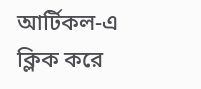আর্টিকল-এ ক্লিক করে